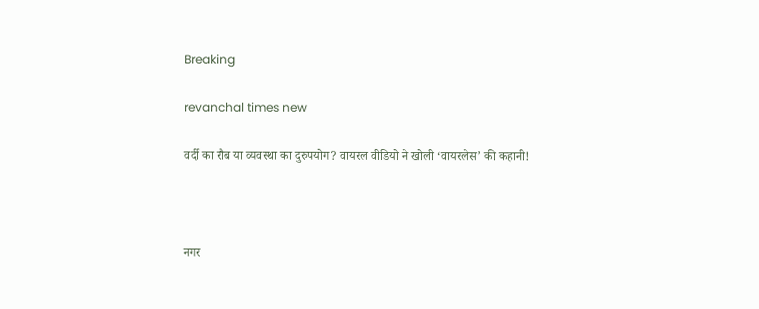Breaking

revanchal times new

वर्दी का रौब या व्यवस्था का दुरुपयोग? वायरल वीडियो ने खोली ‘वायरलेस’ की कहानी!



नगर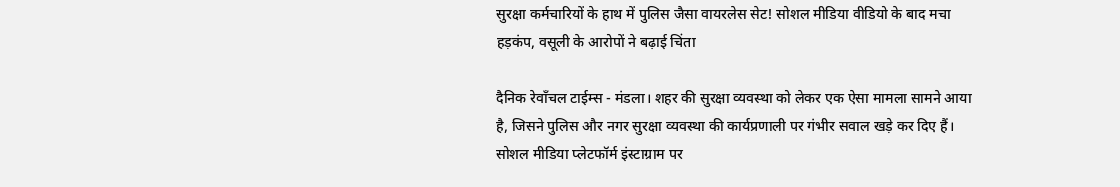सुरक्षा कर्मचारियों के हाथ में पुलिस जैसा वायरलेस सेट! सोशल मीडिया वीडियो के बाद मचा हड़कंप, वसूली के आरोपों ने बढ़ाई चिंता

दैनिक रेवाँचल टाईम्स - मंडला। शहर की सुरक्षा व्यवस्था को लेकर एक ऐसा मामला सामने आया है, जिसने पुलिस और नगर सुरक्षा व्यवस्था की कार्यप्रणाली पर गंभीर सवाल खड़े कर दिए हैं। सोशल मीडिया प्लेटफॉर्म इंस्टाग्राम पर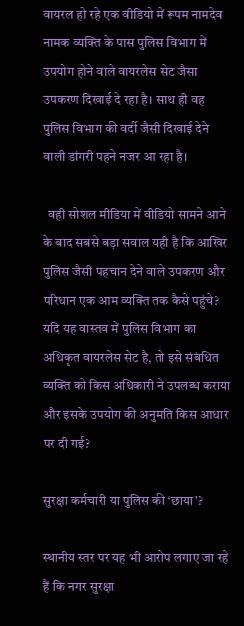वायरल हो रहे एक वीडियो में रूपम नामदेव नामक व्यक्ति के पास पुलिस विभाग में उपयोग होने वाले वायरलेस सेट जैसा उपकरण दिखाई दे रहा है। साथ ही वह पुलिस विभाग की वर्दी जैसी दिखाई देने वाली डांगरी पहने नजर आ रहा है।

  वही सोशल मीडिया में वीडियो सामने आने के बाद सबसे बड़ा सवाल यही है कि आखिर पुलिस जैसी पहचान देने वाले उपकरण और परिधान एक आम व्यक्ति तक कैसे पहुंचे? यदि यह वास्तव में पुलिस विभाग का अधिकृत वायरलेस सेट है, तो इसे संबंधित व्यक्ति को किस अधिकारी ने उपलब्ध कराया और इसके उपयोग की अनुमति किस आधार पर दी गई?

सुरक्षा कर्मचारी या पुलिस की ‘छाया’?

स्थानीय स्तर पर यह भी आरोप लगाए जा रहे हैं कि नगर सुरक्षा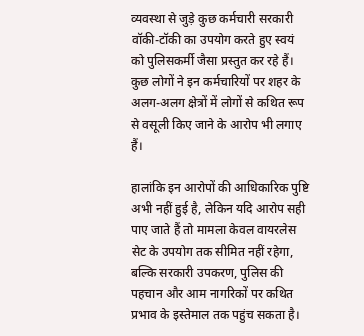व्यवस्था से जुड़े कुछ कर्मचारी सरकारी वॉकी-टॉकी का उपयोग करते हुए स्वयं को पुलिसकर्मी जैसा प्रस्तुत कर रहे हैं। कुछ लोगों ने इन कर्मचारियों पर शहर के अलग-अलग क्षेत्रों में लोगों से कथित रूप से वसूली किए जाने के आरोप भी लगाए हैं।

हालांकि इन आरोपों की आधिकारिक पुष्टि अभी नहीं हुई है, लेकिन यदि आरोप सही पाए जाते हैं तो मामला केवल वायरलेस सेट के उपयोग तक सीमित नहीं रहेगा, बल्कि सरकारी उपकरण, पुलिस की पहचान और आम नागरिकों पर कथित प्रभाव के इस्तेमाल तक पहुंच सकता है।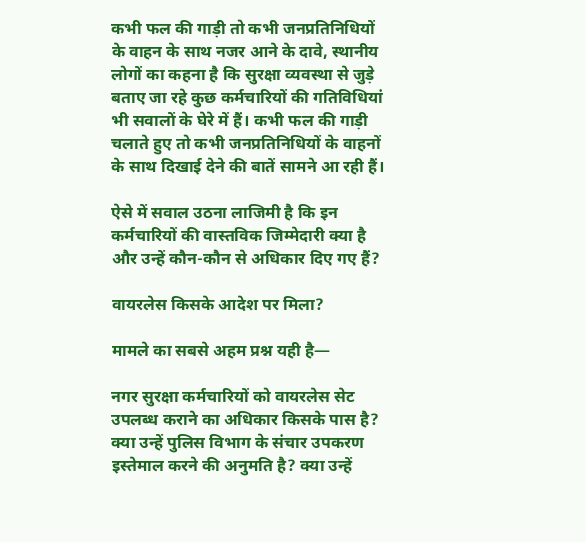कभी फल की गाड़ी तो कभी जनप्रतिनिधियों के वाहन के साथ नजर आने के दावे, स्थानीय लोगों का कहना है कि सुरक्षा व्यवस्था से जुड़े बताए जा रहे कुछ कर्मचारियों की गतिविधियां भी सवालों के घेरे में हैं। कभी फल की गाड़ी चलाते हुए तो कभी जनप्रतिनिधियों के वाहनों के साथ दिखाई देने की बातें सामने आ रही हैं।

ऐसे में सवाल उठना लाजिमी है कि इन कर्मचारियों की वास्तविक जिम्मेदारी क्या है और उन्हें कौन-कौन से अधिकार दिए गए हैं?

वायरलेस किसके आदेश पर मिला?

मामले का सबसे अहम प्रश्न यही है—

नगर सुरक्षा कर्मचारियों को वायरलेस सेट उपलब्ध कराने का अधिकार किसके पास है? क्या उन्हें पुलिस विभाग के संचार उपकरण इस्तेमाल करने की अनुमति है? क्या उन्हें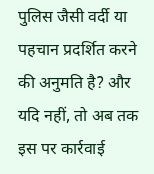पुलिस जैसी वर्दी या पहचान प्रदर्शित करने की अनुमति है? और यदि नहीं, तो अब तक इस पर कार्रवाई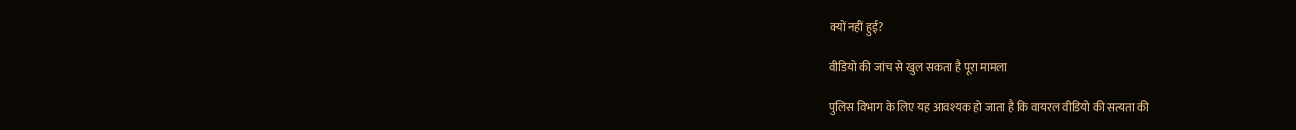क्यों नहीं हुई?

वीडियो की जांच से खुल सकता है पूरा मामला

पुलिस विभाग के लिए यह आवश्यक हो जाता है कि वायरल वीडियो की सत्यता की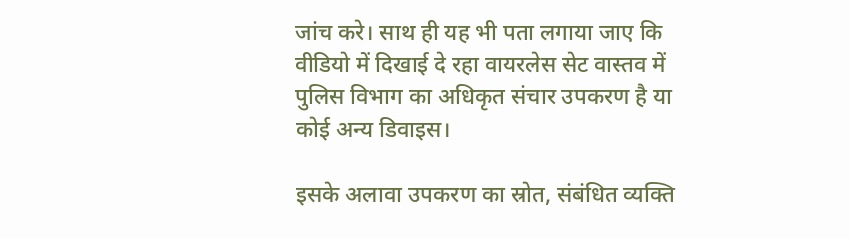जांच करे। साथ ही यह भी पता लगाया जाए कि वीडियो में दिखाई दे रहा वायरलेस सेट वास्तव में पुलिस विभाग का अधिकृत संचार उपकरण है या कोई अन्य डिवाइस।

इसके अलावा उपकरण का स्रोत, संबंधित व्यक्ति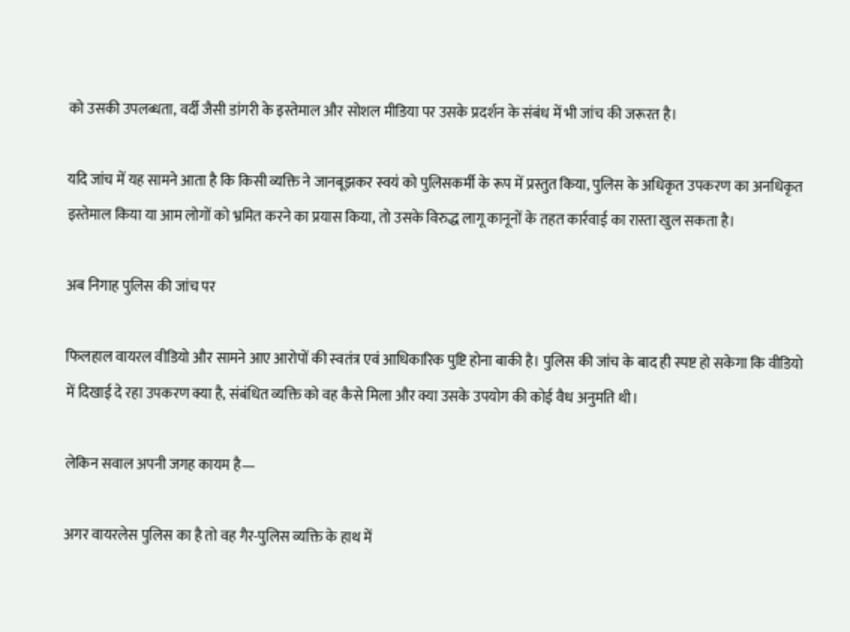को उसकी उपलब्धता, वर्दी जैसी डांगरी के इस्तेमाल और सोशल मीडिया पर उसके प्रदर्शन के संबंध में भी जांच की जरूरत है।

यदि जांच में यह सामने आता है कि किसी व्यक्ति ने जानबूझकर स्वयं को पुलिसकर्मी के रूप में प्रस्तुत किया, पुलिस के अधिकृत उपकरण का अनधिकृत इस्तेमाल किया या आम लोगों को भ्रमित करने का प्रयास किया, तो उसके विरुद्ध लागू कानूनों के तहत कार्रवाई का रास्ता खुल सकता है।

अब निगाह पुलिस की जांच पर

फिलहाल वायरल वीडियो और सामने आए आरोपों की स्वतंत्र एवं आधिकारिक पुष्टि होना बाकी है। पुलिस की जांच के बाद ही स्पष्ट हो सकेगा कि वीडियो में दिखाई दे रहा उपकरण क्या है, संबंधित व्यक्ति को वह कैसे मिला और क्या उसके उपयोग की कोई वैध अनुमति थी।

लेकिन सवाल अपनी जगह कायम है—

अगर वायरलेस पुलिस का है तो वह गैर-पुलिस व्यक्ति के हाथ में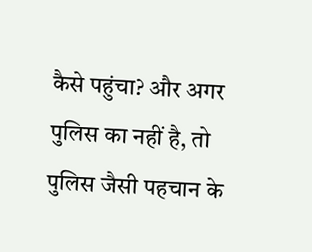कैसे पहुंचा? और अगर पुलिस का नहीं है, तो पुलिस जैसी पहचान के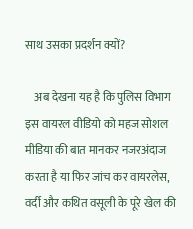साथ उसका प्रदर्शन क्यों?

    अब देखना यह है कि पुलिस विभाग इस वायरल वीडियो को महज सोशल मीडिया की बात मानकर नजरअंदाज करता है या फिर जांच कर वायरलेस, वर्दी और कथित वसूली के पूरे खेल की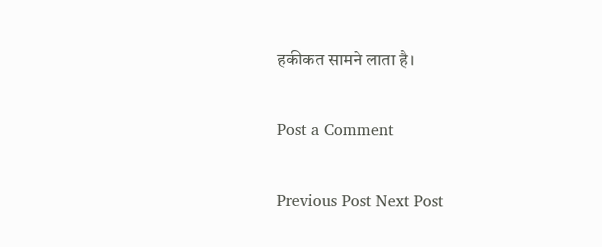हकीकत सामने लाता है।

Post a Comment

Previous Post Next Post